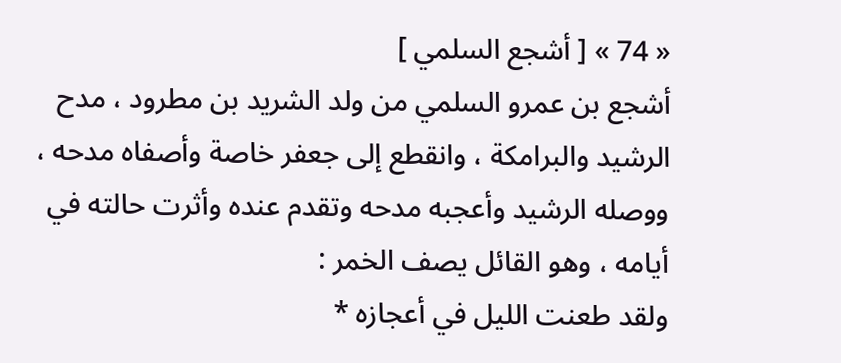« 74 » [ أشجع السلمي ]
أشجع بن عمرو السلمي من ولد الشريد بن مطرود ، مدح الرشيد والبرامكة ، وانقطع إلى جعفر خاصة وأصفاه مدحه ، ووصله الرشيد وأعجبه مدحه وتقدم عنده وأثرت حالته في أيامه ، وهو القائل يصف الخمر :
ولقد طعنت الليل في أعجازه *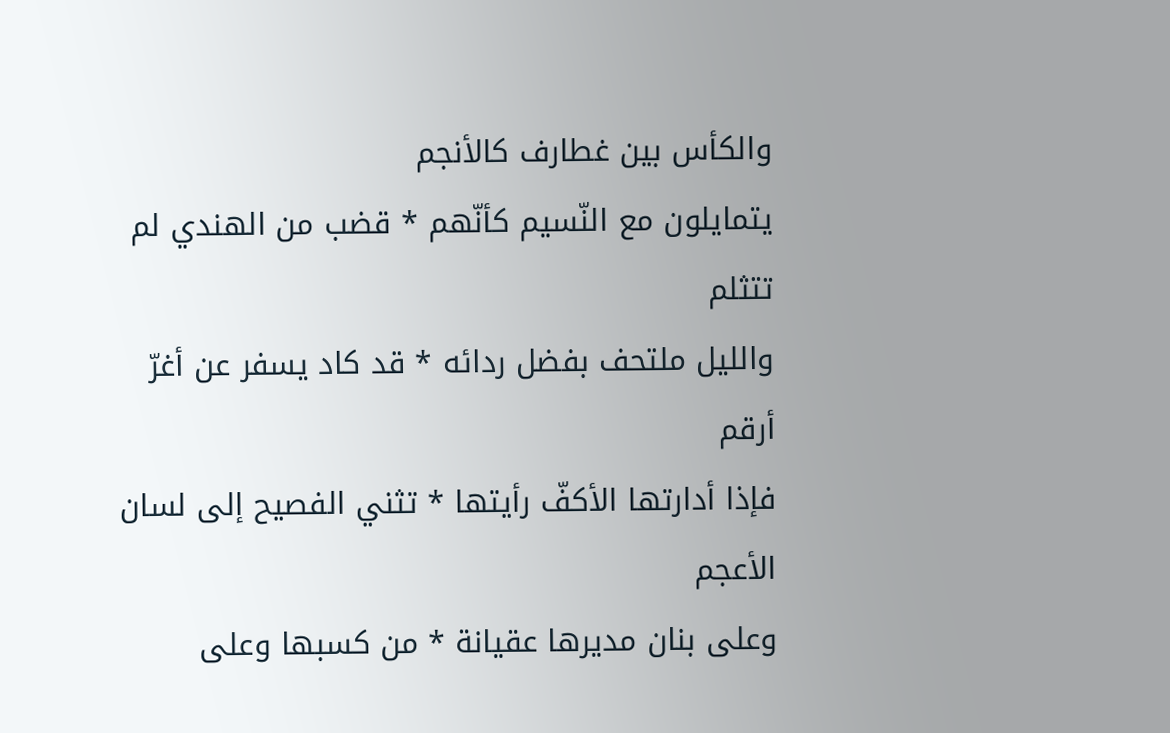والكأس بين غطارف كالأنجم
يتمايلون مع النّسيم كأنّهم * قضب من الهندي لم تتثلم
والليل ملتحف بفضل ردائه * قد كاد يسفر عن أغرّ أرقم
فإذا أدارتها الأكفّ رأيتها * تثني الفصيح إلى لسان الأعجم
وعلى بنان مديرها عقيانة * من كسبها وعلى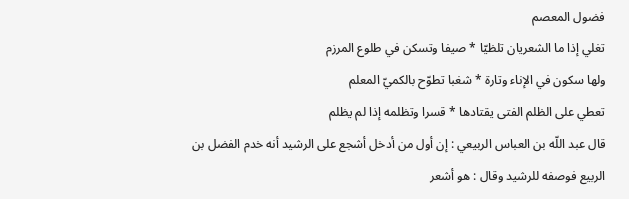فضول المعصم
تغلي إذا ما الشعريان تلظيّا * صيفا وتسكن في طلوع المرزم
ولها سكون في الإناء وتارة * شغبا تطوّح بالكميّ المعلم
تعطي على الظلم الفتى يقتادها * قسرا وتظلمه إذا لم يظلم
قال عبد اللّه بن العباس الربيعي : إن أول من أدخل أشجع على الرشيد أنه خدم الفضل بن الربيع فوصفه للرشيد وقال : هو أشعر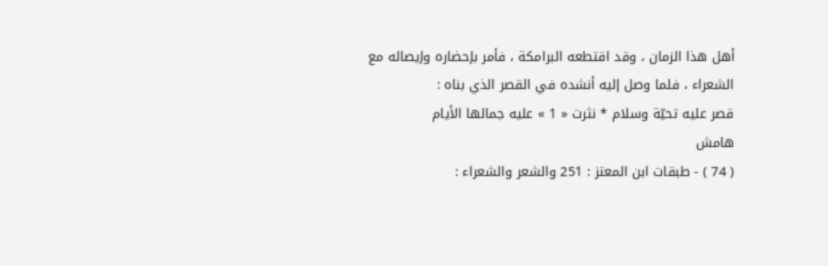أهل هذا الزمان ، وقد اقتطعه البرامكة ، فأمر بإحضاره وإيصاله مع الشعراء ، فلما وصل إليه أنشده في القصر الذي بناه :
قصر عليه تحيّة وسلام * نثرت « 1 » عليه جمالها الأيام
هامش
( 74 ) - طبقات ابن المعتز : 251 والشعر والشعراء :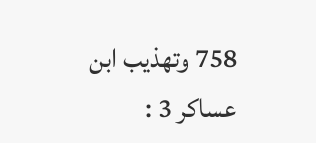758 وتهذيب ابن عساكر 3 :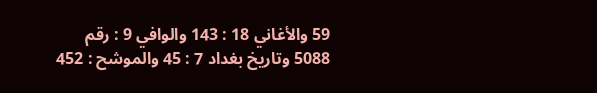59 والأغاني 18 : 143 والوافي 9 : رقم 5088 وتاريخ بغداد 7 : 45 والموشح : 452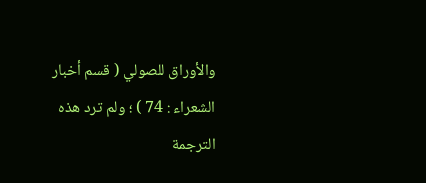والأوراق للصولي ( قسم أخبار الشعراء : 74 ) ؛ ولم ترد هذه الترجمة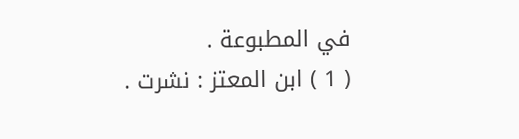في المطبوعة .
( 1 ) ابن المعتز : نشرت .